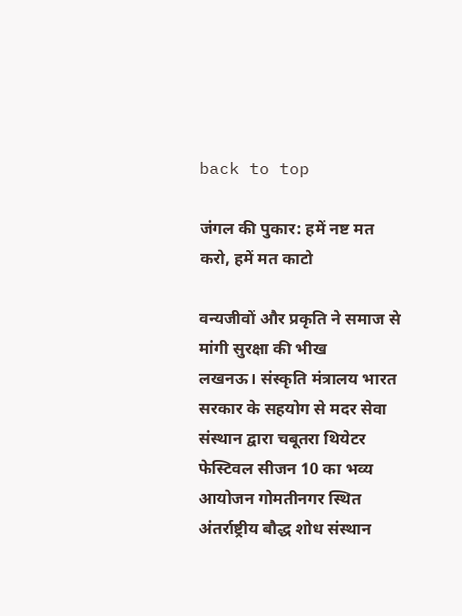back to top

जंगल की पुकार: हमें नष्ट मत करो, हमें मत काटो

वन्यजीवों और प्रकृति ने समाज से मांगी सुरक्षा की भीख
लखनऊ। संस्कृति मंत्रालय भारत सरकार के सहयोग से मदर सेवा संस्थान द्वारा चबूतरा थियेटर फेस्टिवल सीजन 10 का भव्य आयोजन गोमतीनगर स्थित अंतर्राष्ट्रीय बौद्ध शोध संस्थान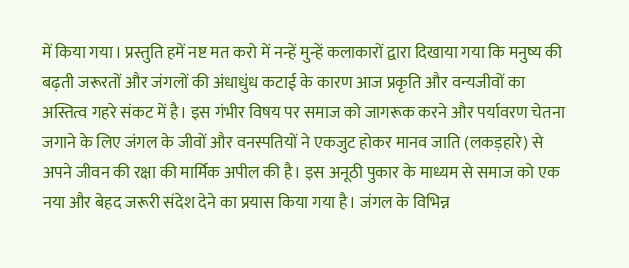में किया गया। प्रस्तुति हमें नष्ट मत करो में नन्हें मुन्हें कलाकारों द्वारा दिखाया गया कि मनुष्य की बढ़ती जरूरतों और जंगलों की अंधाधुंध कटाई के कारण आज प्रकृति और वन्यजीवों का अस्तित्व गहरे संकट में है। इस गंभीर विषय पर समाज को जागरूक करने और पर्यावरण चेतना जगाने के लिए जंगल के जीवों और वनस्पतियों ने एकजुट होकर मानव जाति (लकड़हारे) से अपने जीवन की रक्षा की मार्मिक अपील की है। इस अनूठी पुकार के माध्यम से समाज को एक नया और बेहद जरूरी संदेश देने का प्रयास किया गया है। जंगल के विभिन्न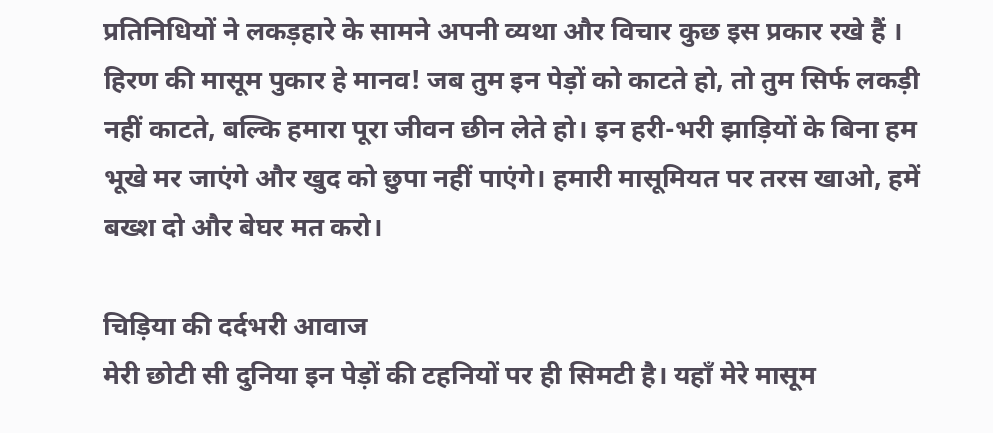प्रतिनिधियों ने लकड़हारे के सामने अपनी व्यथा और विचार कुछ इस प्रकार रखे हैं । हिरण की मासूम पुकार हे मानव! जब तुम इन पेड़ों को काटते हो, तो तुम सिर्फ लकड़ी नहीं काटते, बल्कि हमारा पूरा जीवन छीन लेते हो। इन हरी-भरी झाड़ियों के बिना हम भूखे मर जाएंगे और खुद को छुपा नहीं पाएंगे। हमारी मासूमियत पर तरस खाओ, हमें बख्श दो और बेघर मत करो।

चिड़िया की दर्दभरी आवाज
मेरी छोटी सी दुनिया इन पेड़ों की टहनियों पर ही सिमटी है। यहाँ मेरे मासूम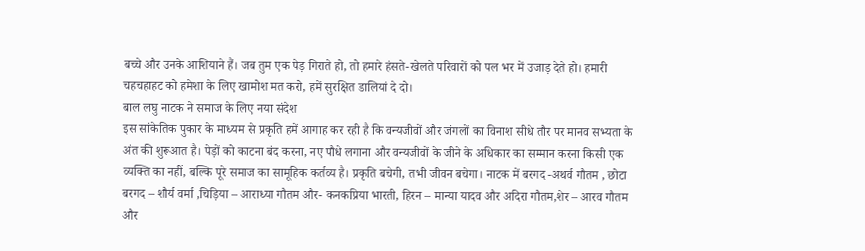बच्चे और उनके आशियाने हैं। जब तुम एक पेड़ गिराते हो, तो हमारे हंसते-खेलते परिवारों को पल भर में उजाड़ देते हो। हमारी चहचहाहट को हमेशा के लिए खामोश मत करो, हमें सुरक्षित डालियां दे दो।
बाल लघु नाटक ने समाज के लिए नया संदेश
इस सांकेतिक पुकार के माध्यम से प्रकृति हमें आगाह कर रही है कि वन्यजीवों और जंगलों का विनाश सीधे तौर पर मानव सभ्यता के अंत की शुरूआत है। पेड़ों को काटना बंद करना, नए पौधे लगाना और वन्यजीवों के जीने के अधिकार का सम्मान करना किसी एक व्यक्ति का नहीं, बल्कि पूरे समाज का सामूहिक कर्तव्य है। प्रकृति बचेगी, तभी जीवन बचेगा। नाटक में बरगद -अथर्व गौतम , छोटा बरगद – शौर्य वर्मा ,चिड़िया – आराध्या गौतम और- कनकप्रिया भारती, हिरन – मान्या यादव और अदिरा गौतम,शेर – आरव गौतम और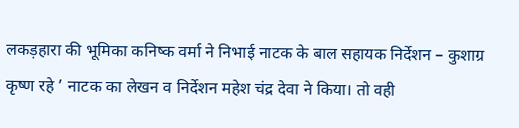लकड़हारा की भूमिका कनिष्क वर्मा ने निभाई नाटक के बाल सहायक निर्देशन – कुशाग्र कृष्ण रहे ’ नाटक का लेखन व निर्देशन महेश चंद्र देवा ने किया। तो वही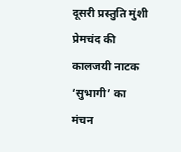दूसरी प्रस्तुति मुंशी प्रेमचंद की कालजयी नाटक ‘सुभागी’ का मंचन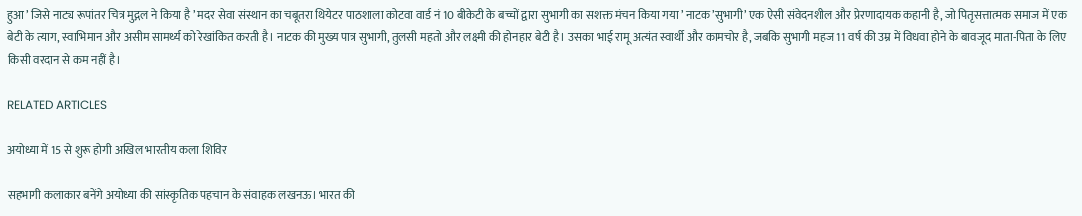हुआ ’ जिसे नाट्य रूपांतर चित्र मुद्गल ने किया है ’ मदर सेवा संस्थान का चबूतरा थियेटर पाठशाला कोटवा वार्ड नं 10 बीकेटी के बच्चों द्वारा सुभागी का सशक्त मंचन किया गया ’ नाटक’सुभागी’ एक ऐसी संवेदनशील और प्रेरणादायक कहानी है, जो पितृसत्तात्मक समाज में एक बेटी के त्याग, स्वाभिमान और असीम सामर्थ्य को रेखांकित करती है। नाटक की मुख्य पात्र सुभागी, तुलसी महतो और लक्ष्मी की होनहार बेटी है। उसका भाई रामू अत्यंत स्वार्थी और कामचोर है, जबकि सुभागी महज 11 वर्ष की उम्र में विधवा होने के बावजूद माता-पिता के लिए किसी वरदान से कम नहीं है।

RELATED ARTICLES

अयोध्या में 15 से शुरू होगी अखिल भारतीय कला शिविर

सहभागी कलाकार बनेंगे अयोध्या की सांस्कृतिक पहचान के संवाहक लखनऊ। भारत की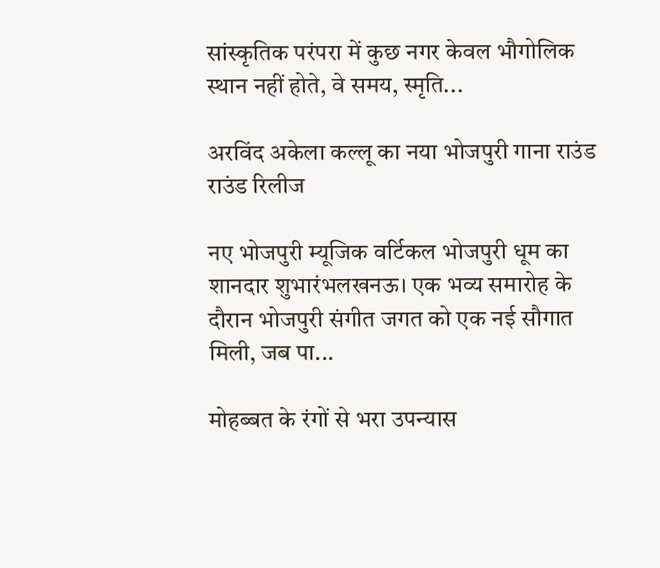सांस्कृतिक परंपरा में कुछ नगर केवल भौगोलिक स्थान नहीं होते, वे समय, स्मृति...

अरविंद अकेला कल्लू का नया भोजपुरी गाना राउंड राउंड रिलीज

नए भोजपुरी म्यूजिक वर्टिकल भोजपुरी धूम का शानदार शुभारंभलखनऊ। एक भव्य समारोह के दौरान भोजपुरी संगीत जगत को एक नई सौगात मिली, जब पा...

मोहब्बत के रंगों से भरा उपन्यास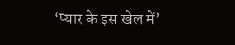‘प्यार के इस खेल में’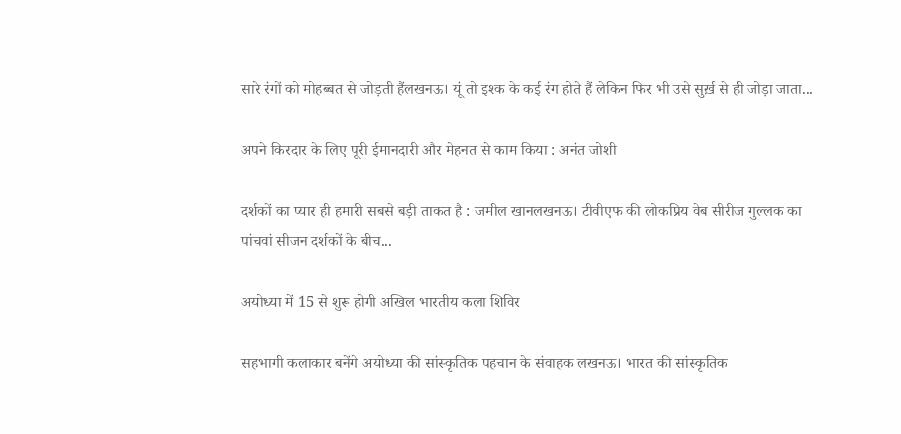सारे रंगों को मोहब्बत से जोड़ती हैंलखनऊ। यूं तो इश्क के कई रंग होते हैं लेकिन फिर भी उसे सुर्ख़ से ही जोड़ा जाता...

अपने किरदार के लिए पूरी ईमानदारी और मेहनत से काम किया : अनंत जोशी

दर्शकों का प्यार ही हमारी सबसे बड़ी ताकत है : जमील खानलखनऊ। टीवीएफ की लोकप्रिय वेब सीरीज गुल्लक का पांचवां सीजन दर्शकों के बीच...

अयोध्या में 15 से शुरू होगी अखिल भारतीय कला शिविर

सहभागी कलाकार बनेंगे अयोध्या की सांस्कृतिक पहचान के संवाहक लखनऊ। भारत की सांस्कृतिक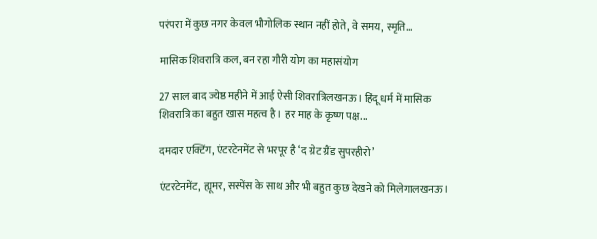परंपरा में कुछ नगर केवल भौगोलिक स्थान नहीं होते, वे समय, स्मृति...

मासिक शिवरात्रि कल, बन रहा गौरी योग का महासंयोग

27 साल बाद ज्येष्ठ महीने में आई ऐसी शिवरात्रिलखनऊ। हिंदू धर्म में मासिक शिवरात्रि का बहुत खास महत्व है। हर माह के कृष्ण पक्ष...

दमदार एक्टिंग, एंटरटेनमेंट से भरपूर है ‘द ग्रेट ग्रैंड सुपरहीरो’

एंटरटेनमेंट, ह्यूमर, सस्पेंस के साथ और भी बहुत कुछ देखने को मिलेगालखनऊ।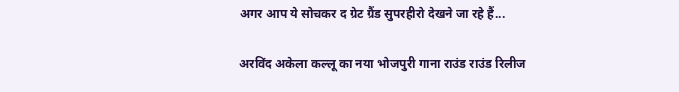अगर आप ये सोचकर द ग्रेट ग्रैंड सुपरहीरो देखने जा रहे हैं...

अरविंद अकेला कल्लू का नया भोजपुरी गाना राउंड राउंड रिलीज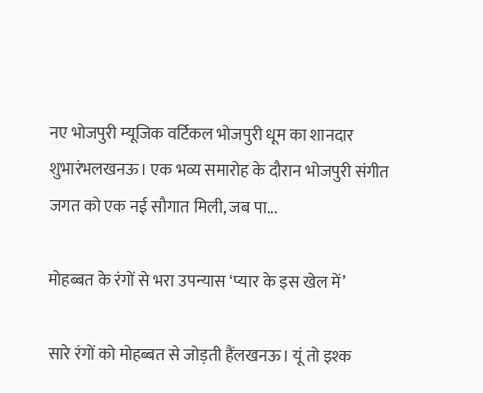नए भोजपुरी म्यूजिक वर्टिकल भोजपुरी धूम का शानदार शुभारंभलखनऊ। एक भव्य समारोह के दौरान भोजपुरी संगीत जगत को एक नई सौगात मिली, जब पा...

मोहब्बत के रंगों से भरा उपन्यास ‘प्यार के इस खेल में’

सारे रंगों को मोहब्बत से जोड़ती हैंलखनऊ। यूं तो इश्क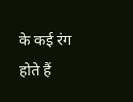के कई रंग होते हैं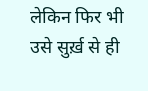लेकिन फिर भी उसे सुर्ख़ से ही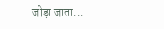जोड़ा जाता...